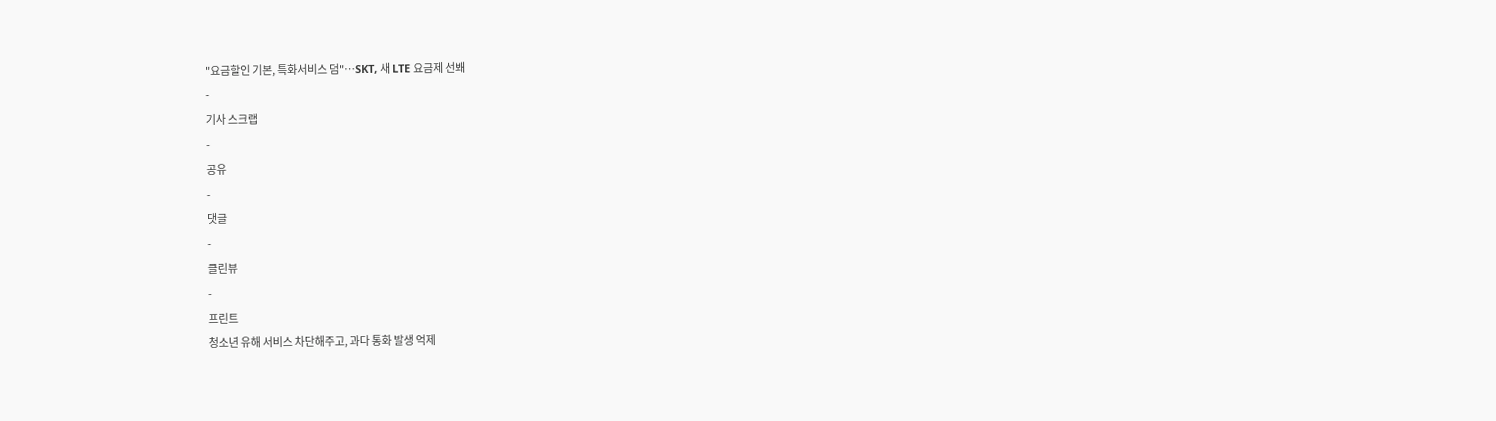"요금할인 기본, 특화서비스 덤"…SKT, 새 LTE 요금제 선봬
-
기사 스크랩
-
공유
-
댓글
-
클린뷰
-
프린트
청소년 유해 서비스 차단해주고, 과다 통화 발생 억제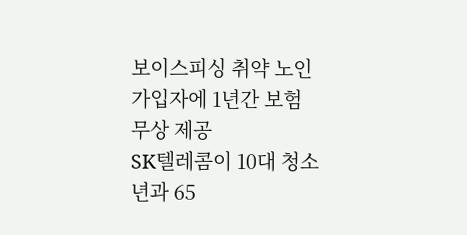보이스피싱 취약 노인 가입자에 1년간 보험 무상 제공
SK텔레콤이 10대 청소년과 65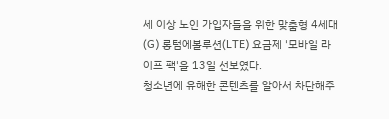세 이상 노인 가입자들을 위한 맞춤형 4세대(G) 롱텀에볼루션(LTE) 요금제 '모바일 라이프 팩'을 13일 선보였다.
청소년에 유해한 콘텐츠를 알아서 차단해주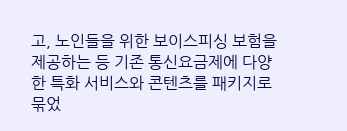고, 노인들을 위한 보이스피싱 보험을 제공하는 등 기존 통신요금제에 다양한 특화 서비스와 콘텐츠를 패키지로 묶었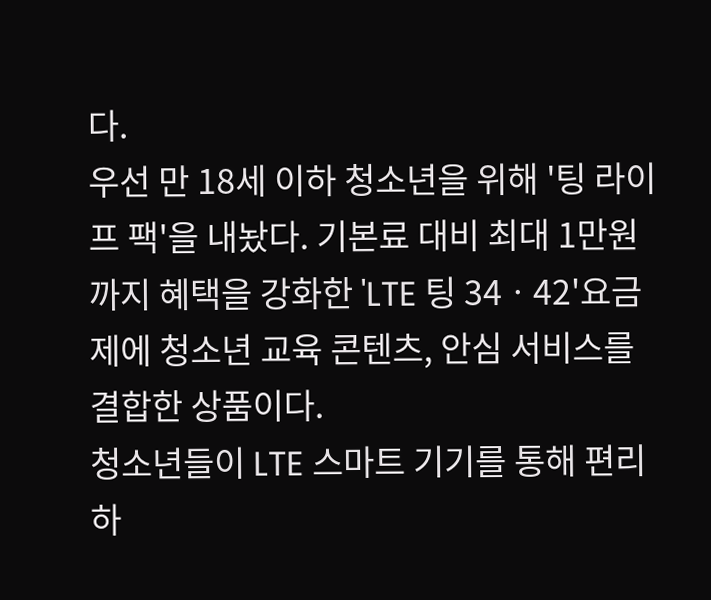다.
우선 만 18세 이하 청소년을 위해 '팅 라이프 팩'을 내놨다. 기본료 대비 최대 1만원까지 혜택을 강화한 'LTE 팅 34ㆍ42'요금제에 청소년 교육 콘텐츠, 안심 서비스를 결합한 상품이다.
청소년들이 LTE 스마트 기기를 통해 편리하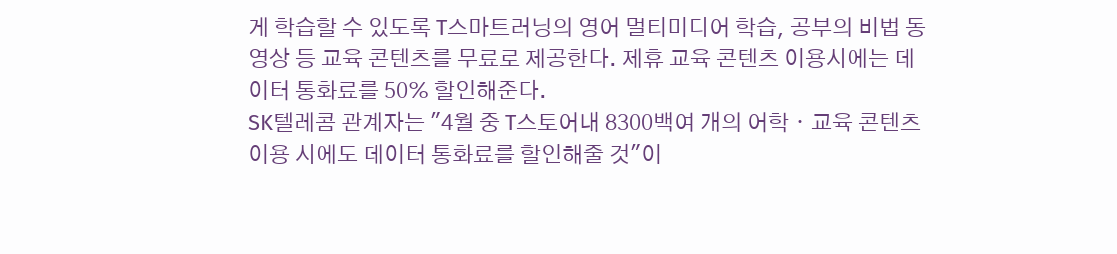게 학습할 수 있도록 T스마트러닝의 영어 멀티미디어 학습, 공부의 비법 동영상 등 교육 콘텐츠를 무료로 제공한다. 제휴 교육 콘텐츠 이용시에는 데이터 통화료를 50% 할인해준다.
SK텔레콤 관계자는 "4월 중 T스토어내 8300백여 개의 어학ㆍ교육 콘텐츠 이용 시에도 데이터 통화료를 할인해줄 것"이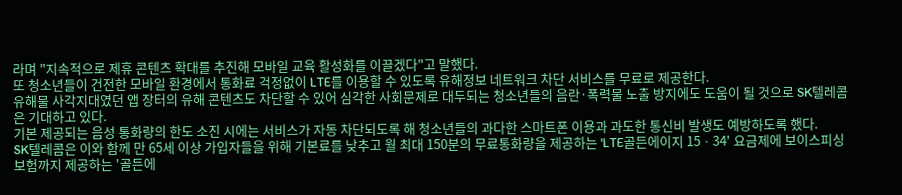라며 "지속적으로 제휴 콘텐츠 확대를 추진해 모바일 교육 활성화를 이끌겠다"고 말했다.
또 청소년들이 건전한 모바일 환경에서 통화료 걱정없이 LTE를 이용할 수 있도록 유해정보 네트워크 차단 서비스를 무료로 제공한다.
유해물 사각지대였던 앱 장터의 유해 콘텐츠도 차단할 수 있어 심각한 사회문제로 대두되는 청소년들의 음란·폭력물 노출 방지에도 도움이 될 것으로 SK텔레콤은 기대하고 있다.
기본 제공되는 음성 통화량의 한도 소진 시에는 서비스가 자동 차단되도록 해 청소년들의 과다한 스마트폰 이용과 과도한 통신비 발생도 예방하도록 했다.
SK텔레콤은 이와 함께 만 65세 이상 가입자들을 위해 기본료를 낮추고 월 최대 150분의 무료통화량을 제공하는 'LTE골든에이지 15ㆍ34' 요금제에 보이스피싱 보험까지 제공하는 '골든에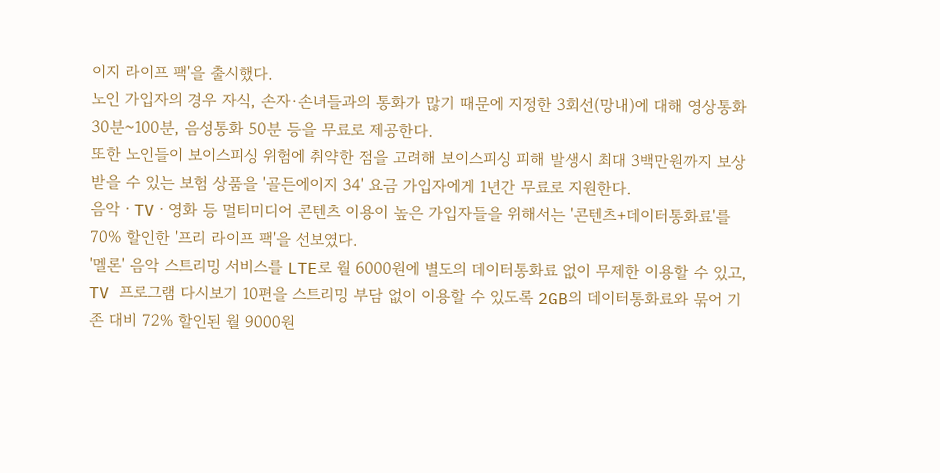이지 라이프 팩'을 출시했다.
노인 가입자의 경우 자식, 손자·손녀들과의 통화가 많기 때문에 지정한 3회선(망내)에 대해 영상통화 30분~100분, 음성통화 50분 등을 무료로 제공한다.
또한 노인들이 보이스피싱 위험에 취약한 점을 고려해 보이스피싱 피해 발생시 최대 3백만원까지 보상받을 수 있는 보험 상품을 '골든에이지 34' 요금 가입자에게 1년간 무료로 지원한다.
음악ㆍTVㆍ영화 등 멀티미디어 콘텐츠 이용이 높은 가입자들을 위해서는 '콘텐츠+데이터통화료'를 70% 할인한 '프리 라이프 팩'을 선보였다.
'멜론' 음악 스트리밍 서비스를 LTE로 월 6000원에 별도의 데이터통화료 없이 무제한 이용할 수 있고, TV 프로그램 다시보기 10편을 스트리밍 부담 없이 이용할 수 있도록 2GB의 데이터통화료와 묶어 기존 대비 72% 할인된 월 9000원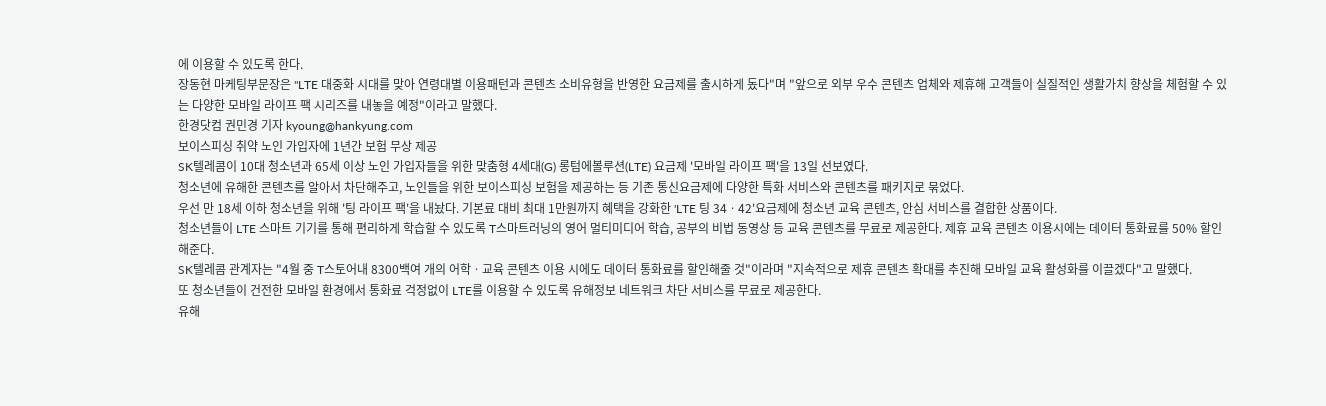에 이용할 수 있도록 한다.
장동현 마케팅부문장은 "LTE 대중화 시대를 맞아 연령대별 이용패턴과 콘텐츠 소비유형을 반영한 요금제를 출시하게 돘다"며 "앞으로 외부 우수 콘텐츠 업체와 제휴해 고객들이 실질적인 생활가치 향상을 체험할 수 있는 다양한 모바일 라이프 팩 시리즈를 내놓을 예정"이라고 말했다.
한경닷컴 권민경 기자 kyoung@hankyung.com
보이스피싱 취약 노인 가입자에 1년간 보험 무상 제공
SK텔레콤이 10대 청소년과 65세 이상 노인 가입자들을 위한 맞춤형 4세대(G) 롱텀에볼루션(LTE) 요금제 '모바일 라이프 팩'을 13일 선보였다.
청소년에 유해한 콘텐츠를 알아서 차단해주고, 노인들을 위한 보이스피싱 보험을 제공하는 등 기존 통신요금제에 다양한 특화 서비스와 콘텐츠를 패키지로 묶었다.
우선 만 18세 이하 청소년을 위해 '팅 라이프 팩'을 내놨다. 기본료 대비 최대 1만원까지 혜택을 강화한 'LTE 팅 34ㆍ42'요금제에 청소년 교육 콘텐츠, 안심 서비스를 결합한 상품이다.
청소년들이 LTE 스마트 기기를 통해 편리하게 학습할 수 있도록 T스마트러닝의 영어 멀티미디어 학습, 공부의 비법 동영상 등 교육 콘텐츠를 무료로 제공한다. 제휴 교육 콘텐츠 이용시에는 데이터 통화료를 50% 할인해준다.
SK텔레콤 관계자는 "4월 중 T스토어내 8300백여 개의 어학ㆍ교육 콘텐츠 이용 시에도 데이터 통화료를 할인해줄 것"이라며 "지속적으로 제휴 콘텐츠 확대를 추진해 모바일 교육 활성화를 이끌겠다"고 말했다.
또 청소년들이 건전한 모바일 환경에서 통화료 걱정없이 LTE를 이용할 수 있도록 유해정보 네트워크 차단 서비스를 무료로 제공한다.
유해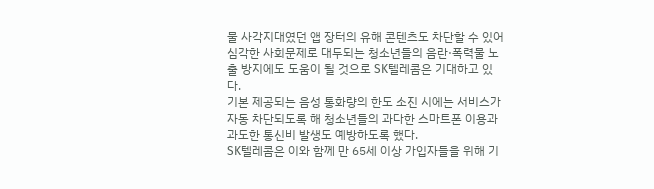물 사각지대였던 앱 장터의 유해 콘텐츠도 차단할 수 있어 심각한 사회문제로 대두되는 청소년들의 음란·폭력물 노출 방지에도 도움이 될 것으로 SK텔레콤은 기대하고 있다.
기본 제공되는 음성 통화량의 한도 소진 시에는 서비스가 자동 차단되도록 해 청소년들의 과다한 스마트폰 이용과 과도한 통신비 발생도 예방하도록 했다.
SK텔레콤은 이와 함께 만 65세 이상 가입자들을 위해 기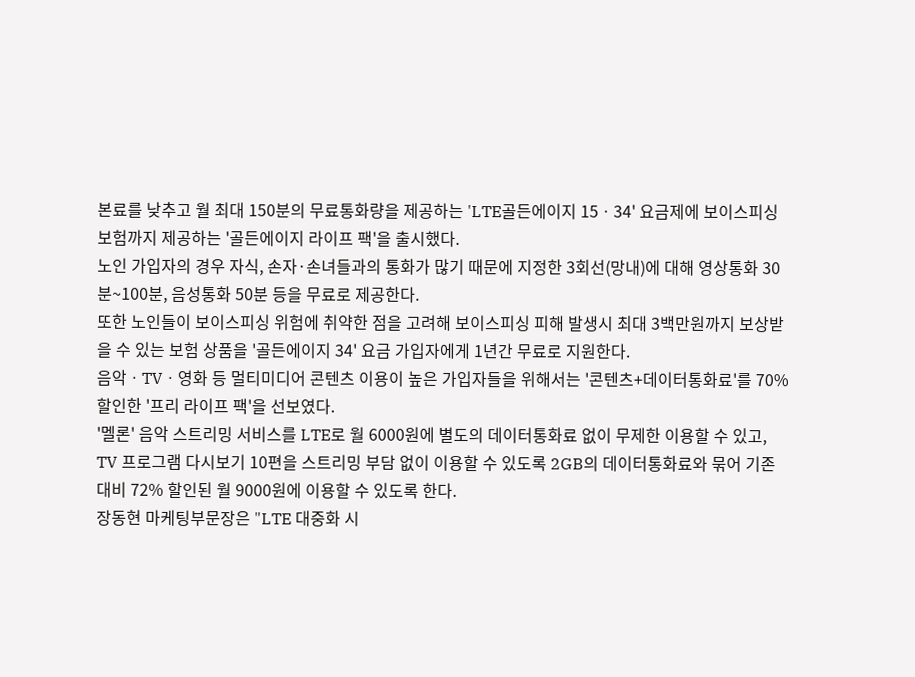본료를 낮추고 월 최대 150분의 무료통화량을 제공하는 'LTE골든에이지 15ㆍ34' 요금제에 보이스피싱 보험까지 제공하는 '골든에이지 라이프 팩'을 출시했다.
노인 가입자의 경우 자식, 손자·손녀들과의 통화가 많기 때문에 지정한 3회선(망내)에 대해 영상통화 30분~100분, 음성통화 50분 등을 무료로 제공한다.
또한 노인들이 보이스피싱 위험에 취약한 점을 고려해 보이스피싱 피해 발생시 최대 3백만원까지 보상받을 수 있는 보험 상품을 '골든에이지 34' 요금 가입자에게 1년간 무료로 지원한다.
음악ㆍTVㆍ영화 등 멀티미디어 콘텐츠 이용이 높은 가입자들을 위해서는 '콘텐츠+데이터통화료'를 70% 할인한 '프리 라이프 팩'을 선보였다.
'멜론' 음악 스트리밍 서비스를 LTE로 월 6000원에 별도의 데이터통화료 없이 무제한 이용할 수 있고, TV 프로그램 다시보기 10편을 스트리밍 부담 없이 이용할 수 있도록 2GB의 데이터통화료와 묶어 기존 대비 72% 할인된 월 9000원에 이용할 수 있도록 한다.
장동현 마케팅부문장은 "LTE 대중화 시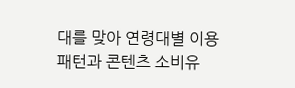대를 맞아 연령대별 이용패턴과 콘텐츠 소비유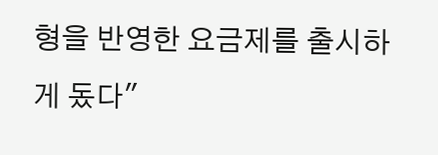형을 반영한 요금제를 출시하게 돘다"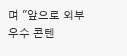며 "앞으로 외부 우수 콘텐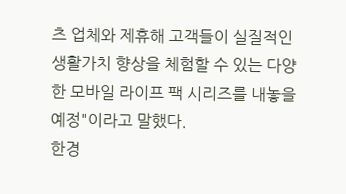츠 업체와 제휴해 고객들이 실질적인 생활가치 향상을 체험할 수 있는 다양한 모바일 라이프 팩 시리즈를 내놓을 예정"이라고 말했다.
한경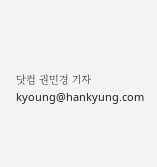닷컴 권민경 기자 kyoung@hankyung.com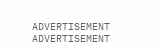ADVERTISEMENT
ADVERTISEMENT